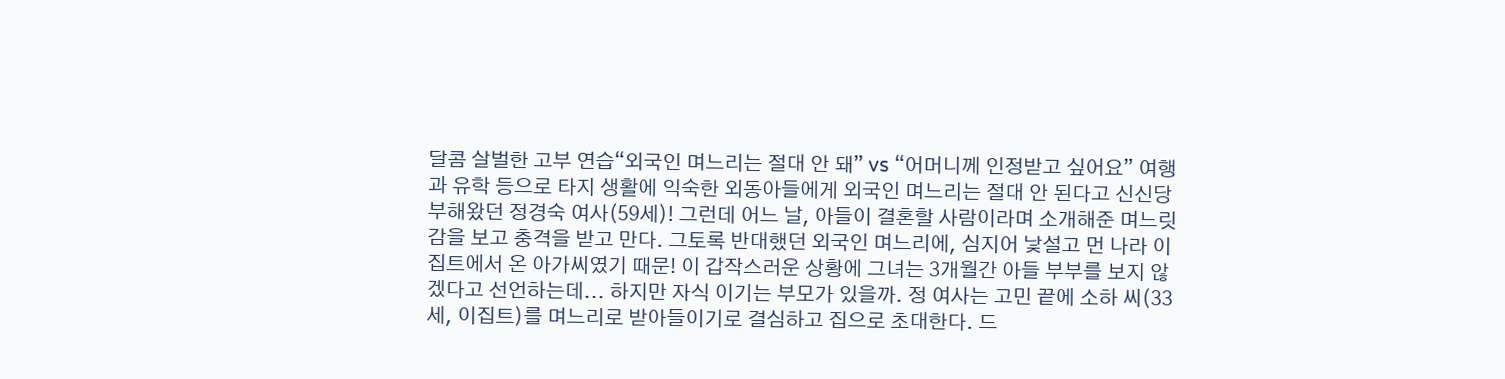달콤 살벌한 고부 연습“외국인 며느리는 절대 안 돼” vs “어머니께 인정받고 싶어요” 여행과 유학 등으로 타지 생활에 익숙한 외동아들에게 외국인 며느리는 절대 안 된다고 신신당부해왔던 정경숙 여사(59세)! 그런데 어느 날, 아들이 결혼할 사람이라며 소개해준 며느릿감을 보고 충격을 받고 만다. 그토록 반대했던 외국인 며느리에, 심지어 낯설고 먼 나라 이집트에서 온 아가씨였기 때문! 이 갑작스러운 상황에 그녀는 3개월간 아들 부부를 보지 않겠다고 선언하는데... 하지만 자식 이기는 부모가 있을까. 정 여사는 고민 끝에 소하 씨(33세, 이집트)를 며느리로 받아들이기로 결심하고 집으로 초대한다. 드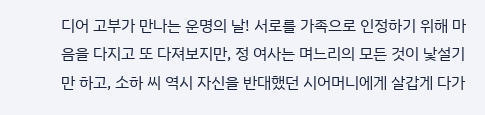디어 고부가 만나는 운명의 날! 서로를 가족으로 인정하기 위해 마음을 다지고 또 다져보지만, 정 여사는 며느리의 모든 것이 낯설기만 하고, 소하 씨 역시 자신을 반대했던 시어머니에게 살갑게 다가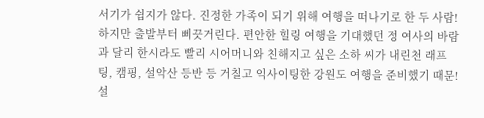서기가 쉽지가 않다. 진정한 가족이 되기 위해 여행을 떠나기로 한 두 사람! 하지만 출발부터 삐끗거린다. 편안한 힐링 여행을 기대했던 정 여사의 바람과 달리 한시라도 빨리 시어머니와 친해지고 싶은 소하 씨가 내린천 래프팅, 캠핑, 설악산 등반 등 거칠고 익사이팅한 강원도 여행을 준비했기 때문! 설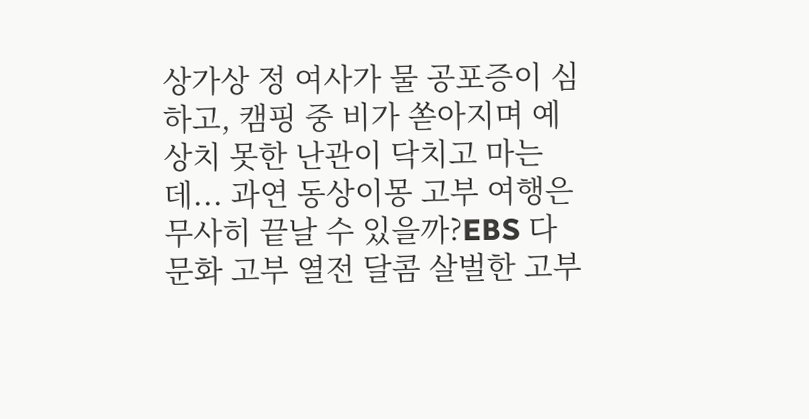상가상 정 여사가 물 공포증이 심하고, 캠핑 중 비가 쏟아지며 예상치 못한 난관이 닥치고 마는데... 과연 동상이몽 고부 여행은 무사히 끝날 수 있을까?EBS 다문화 고부 열전 달콤 살벌한 고부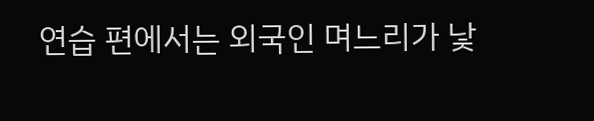연습 편에서는 외국인 며느리가 낯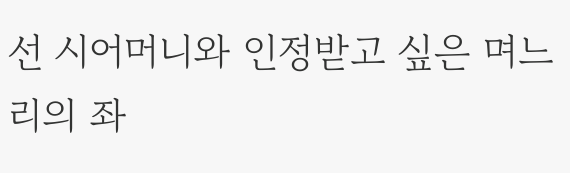선 시어머니와 인정받고 싶은 며느리의 좌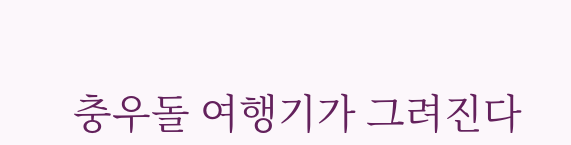충우돌 여행기가 그려진다